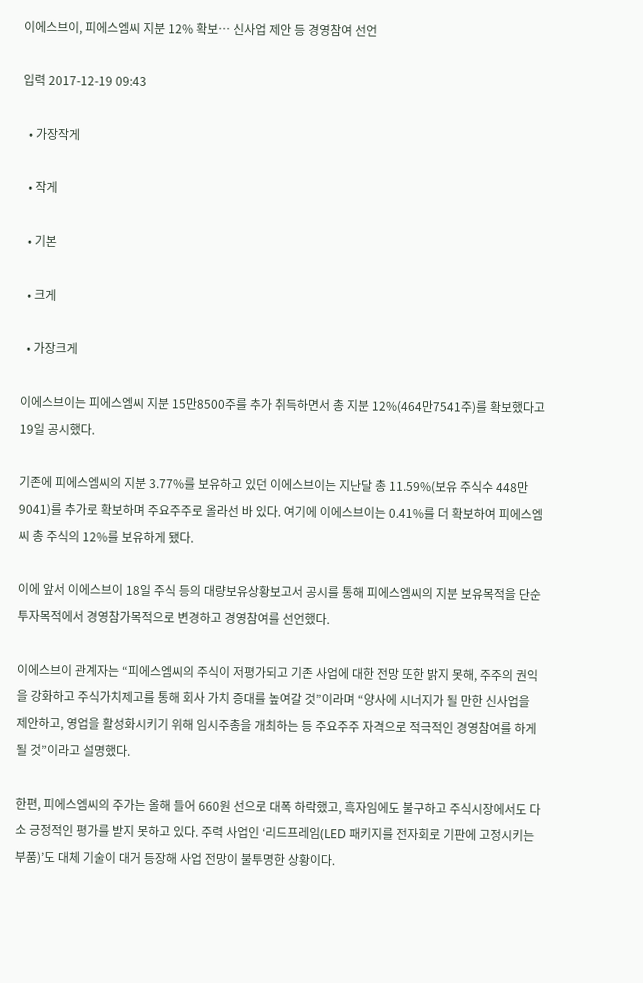이에스브이, 피에스엠씨 지분 12% 확보… 신사업 제안 등 경영참여 선언

입력 2017-12-19 09:43

  • 가장작게

  • 작게

  • 기본

  • 크게

  • 가장크게

이에스브이는 피에스엠씨 지분 15만8500주를 추가 취득하면서 총 지분 12%(464만7541주)를 확보했다고 19일 공시했다.

기존에 피에스엠씨의 지분 3.77%를 보유하고 있던 이에스브이는 지난달 총 11.59%(보유 주식수 448만9041)를 추가로 확보하며 주요주주로 올라선 바 있다. 여기에 이에스브이는 0.41%를 더 확보하여 피에스엠씨 총 주식의 12%를 보유하게 됐다.

이에 앞서 이에스브이 18일 주식 등의 대량보유상황보고서 공시를 통해 피에스엠씨의 지분 보유목적을 단순투자목적에서 경영참가목적으로 변경하고 경영참여를 선언했다.

이에스브이 관계자는 “피에스엠씨의 주식이 저평가되고 기존 사업에 대한 전망 또한 밝지 못해, 주주의 권익을 강화하고 주식가치제고를 통해 회사 가치 증대를 높여갈 것”이라며 “양사에 시너지가 될 만한 신사업을 제안하고, 영업을 활성화시키기 위해 임시주총을 개최하는 등 주요주주 자격으로 적극적인 경영참여를 하게 될 것”이라고 설명했다.

한편, 피에스엠씨의 주가는 올해 들어 660원 선으로 대폭 하락했고, 흑자임에도 불구하고 주식시장에서도 다소 긍정적인 평가를 받지 못하고 있다. 주력 사업인 ‘리드프레임(LED 패키지를 전자회로 기판에 고정시키는 부품)’도 대체 기술이 대거 등장해 사업 전망이 불투명한 상황이다.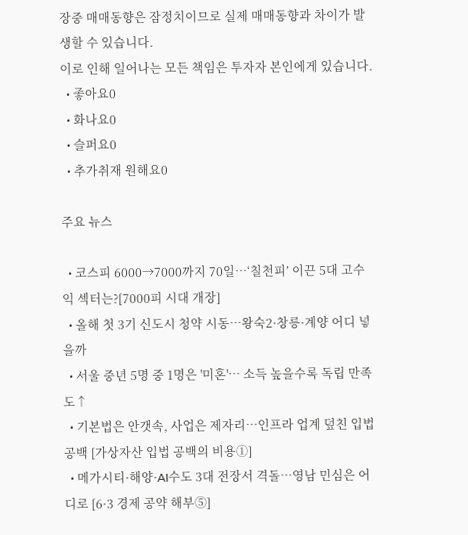장중 매매동향은 잠정치이므로 실제 매매동향과 차이가 발생할 수 있습니다.
이로 인해 일어나는 모든 책임은 투자자 본인에게 있습니다.
  • 좋아요0
  • 화나요0
  • 슬퍼요0
  • 추가취재 원해요0

주요 뉴스

  • 코스피 6000→7000까지 70일⋯‘칠천피’ 이끈 5대 고수익 섹터는?[7000피 시대 개장]
  • 올해 첫 3기 신도시 청약 시동…왕숙2·창릉·계양 어디 넣을까
  • 서울 중년 5명 중 1명은 '미혼'… 소득 높을수록 독립 만족도↑
  • 기본법은 안갯속, 사업은 제자리…인프라 업계 덮친 입법 공백 [가상자산 입법 공백의 비용①]
  • 메가시티·해양·AI수도 3대 전장서 격돌…영남 민심은 어디로 [6·3 경제 공약 해부⑤]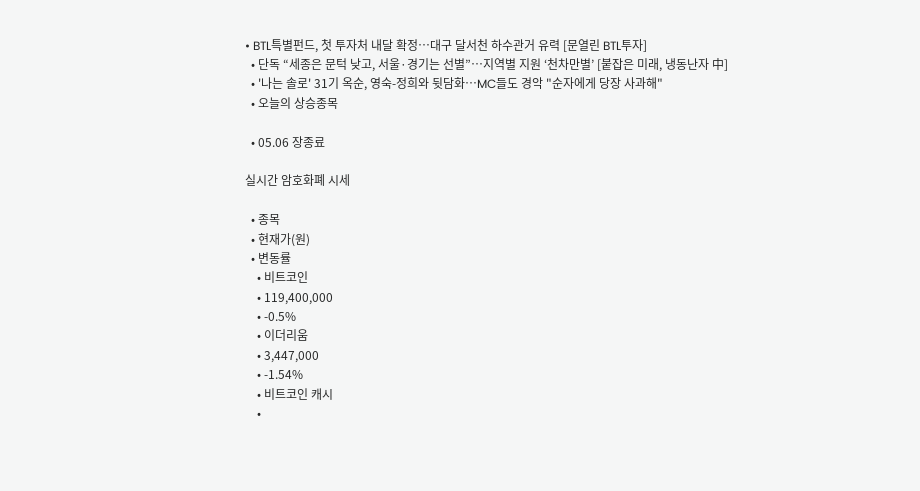• BTL특별펀드, 첫 투자처 내달 확정…대구 달서천 하수관거 유력 [문열린 BTL투자]
  • 단독 “세종은 문턱 낮고, 서울·경기는 선별”…지역별 지원 ‘천차만별’ [붙잡은 미래, 냉동난자 中]
  • '나는 솔로' 31기 옥순, 영숙-정희와 뒷담화⋯MC들도 경악 "순자에게 당장 사과해"
  • 오늘의 상승종목

  • 05.06 장종료

실시간 암호화폐 시세

  • 종목
  • 현재가(원)
  • 변동률
    • 비트코인
    • 119,400,000
    • -0.5%
    • 이더리움
    • 3,447,000
    • -1.54%
    • 비트코인 캐시
    •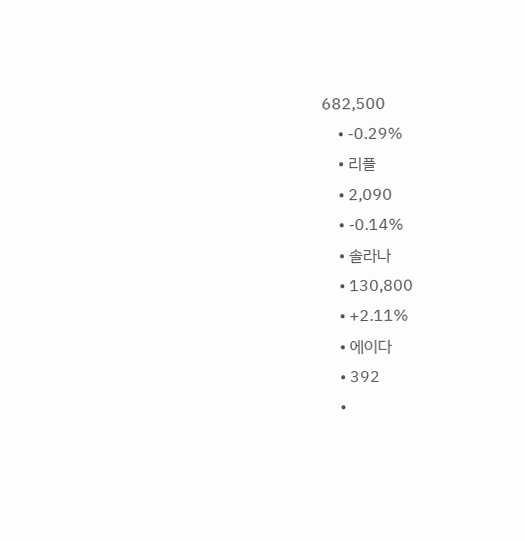682,500
    • -0.29%
    • 리플
    • 2,090
    • -0.14%
    • 솔라나
    • 130,800
    • +2.11%
    • 에이다
    • 392
    •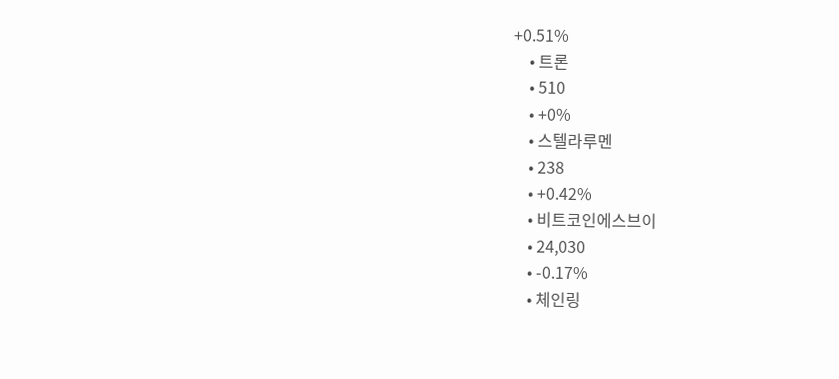+0.51%
    • 트론
    • 510
    • +0%
    • 스텔라루멘
    • 238
    • +0.42%
    • 비트코인에스브이
    • 24,030
    • -0.17%
    • 체인링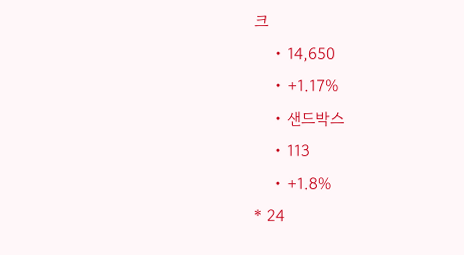크
    • 14,650
    • +1.17%
    • 샌드박스
    • 113
    • +1.8%
* 24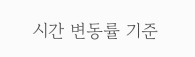시간 변동률 기준